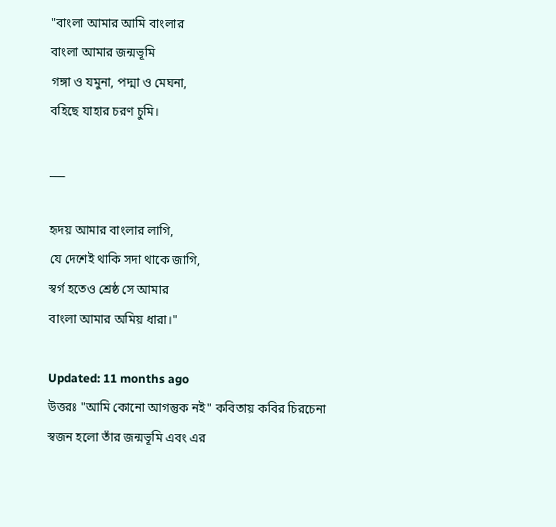"বাংলা আমার আমি বাংলার
বাংলা আমার জন্মভূমি
গঙ্গা ও যমুনা, পদ্মা ও মেঘনা,
বহিছে যাহার চরণ চুমি।

___

হৃদয় আমার বাংলার লাগি,
যে দেশেই থাকি সদা থাকে জাগি,
স্বর্গ হতেও শ্রেষ্ঠ সে আমার
বাংলা আমার অমিয় ধারা।"

Updated: 11 months ago
উত্তরঃ "আমি কোনো আগন্তুক নই" কবিতায় কবির চিরচেনা স্বজন হলো তাঁর জন্মভূমি এবং এর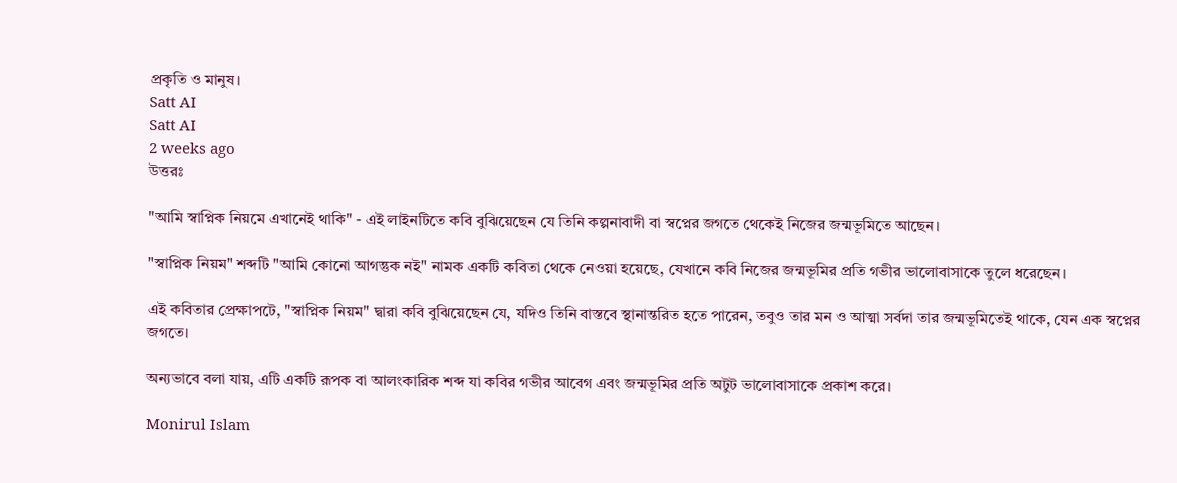প্রকৃতি ও মানুষ।
Satt AI
Satt AI
2 weeks ago
উত্তরঃ

"আমি স্বাপ্নিক নিয়মে এখানেই থাকি" - এই লাইনটিতে কবি বুঝিয়েছেন যে তিনি কল্পনাবাদী বা স্বপ্নের জগতে থেকেই নিজের জন্মভূমিতে আছেন।

"স্বাপ্নিক নিয়ম" শব্দটি "আমি কোনো আগন্তুক নই" নামক একটি কবিতা থেকে নেওয়া হয়েছে, যেখানে কবি নিজের জন্মভূমির প্রতি গভীর ভালোবাসাকে তুলে ধরেছেন।

এই কবিতার প্রেক্ষাপটে, "স্বাপ্নিক নিয়ম" দ্বারা কবি বুঝিয়েছেন যে, যদিও তিনি বাস্তবে স্থানান্তরিত হতে পারেন, তবুও তার মন ও আত্মা সর্বদা তার জন্মভূমিতেই থাকে, যেন এক স্বপ্নের জগতে।

অন্যভাবে বলা যায়, এটি একটি রূপক বা আলংকারিক শব্দ যা কবির গভীর আবেগ এবং জন্মভূমির প্রতি অটুট ভালোবাসাকে প্রকাশ করে।

Monirul Islam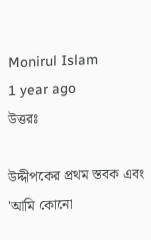Monirul Islam
1 year ago
উত্তরঃ

উদ্দীপকের প্রথম স্তবক এবং 'আমি কোনো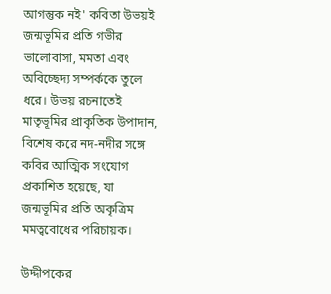আগন্তুক নই' কবিতা উভয়ই জন্মভূমির প্রতি গভীর ভালোবাসা, মমতা এবং অবিচ্ছেদ্য সম্পর্ককে তুলে ধরে। উভয় রচনাতেই মাতৃভূমির প্রাকৃতিক উপাদান, বিশেষ করে নদ-নদীর সঙ্গে কবির আত্মিক সংযোগ প্রকাশিত হয়েছে, যা জন্মভূমির প্রতি অকৃত্রিম মমত্ববোধের পরিচায়ক।

উদ্দীপকের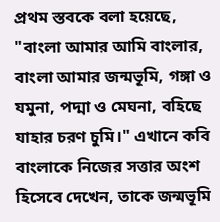প্রথম স্তবকে বলা হয়েছে, "বাংলা আমার আমি বাংলার, বাংলা আমার জন্মভূমি, গঙ্গা ও যমুনা, পদ্মা ও মেঘনা, বহিছে যাহার চরণ চুমি।" এখানে কবি বাংলাকে নিজের সত্তার অংশ হিসেবে দেখেন, তাকে জন্মভূমি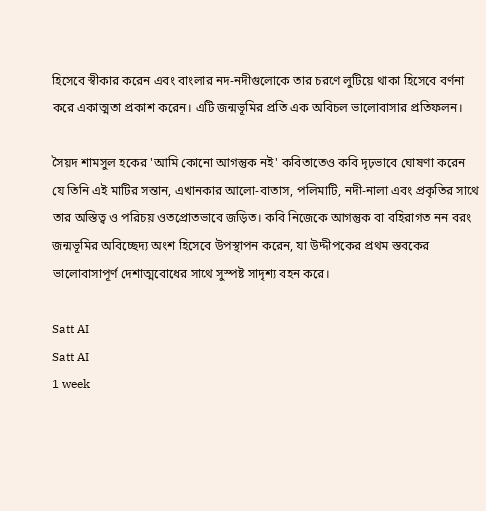হিসেবে স্বীকার করেন এবং বাংলার নদ-নদীগুলোকে তার চরণে লুটিয়ে থাকা হিসেবে বর্ণনা করে একাত্মতা প্রকাশ করেন। এটি জন্মভূমির প্রতি এক অবিচল ভালোবাসার প্রতিফলন।

সৈয়দ শামসুল হকের 'আমি কোনো আগন্তুক নই' কবিতাতেও কবি দৃঢ়ভাবে ঘোষণা করেন যে তিনি এই মাটির সন্তান, এখানকার আলো-বাতাস, পলিমাটি, নদী-নালা এবং প্রকৃতির সাথে তার অস্তিত্ব ও পরিচয় ওতপ্রোতভাবে জড়িত। কবি নিজেকে আগন্তুক বা বহিরাগত নন বরং জন্মভূমির অবিচ্ছেদ্য অংশ হিসেবে উপস্থাপন করেন, যা উদ্দীপকের প্রথম স্তবকের ভালোবাসাপূর্ণ দেশাত্মবোধের সাথে সুস্পষ্ট সাদৃশ্য বহন করে।

Satt AI
Satt AI
1 week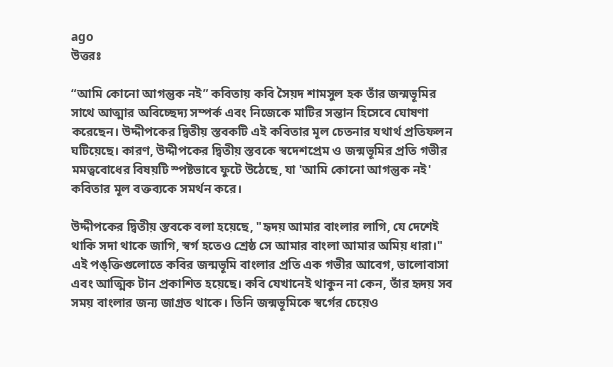ago
উত্তরঃ

“আমি কোনো আগন্তুক নই” কবিতায় কবি সৈয়দ শামসুল হক তাঁর জন্মভূমির সাথে আত্মার অবিচ্ছেদ্য সম্পর্ক এবং নিজেকে মাটির সন্তান হিসেবে ঘোষণা করেছেন। উদ্দীপকের দ্বিতীয় স্তবকটি এই কবিতার মূল চেতনার যথার্থ প্রতিফলন ঘটিয়েছে। কারণ, উদ্দীপকের দ্বিতীয় স্তবকে স্বদেশপ্রেম ও জন্মভূমির প্রতি গভীর মমত্ববোধের বিষয়টি স্পষ্টভাবে ফুটে উঠেছে, যা 'আমি কোনো আগন্তুক নই' কবিতার মূল বক্তব্যকে সমর্থন করে।

উদ্দীপকের দ্বিতীয় স্তবকে বলা হয়েছে, "হৃদয় আমার বাংলার লাগি, যে দেশেই থাকি সদা থাকে জাগি, স্বর্গ হতেও শ্রেষ্ঠ সে আমার বাংলা আমার অমিয় ধারা।" এই পঙ্‌ক্তিগুলোতে কবির জন্মভূমি বাংলার প্রতি এক গভীর আবেগ, ভালোবাসা এবং আত্মিক টান প্রকাশিত হয়েছে। কবি যেখানেই থাকুন না কেন, তাঁর হৃদয় সব সময় বাংলার জন্য জাগ্রত থাকে। তিনি জন্মভূমিকে স্বর্গের চেয়েও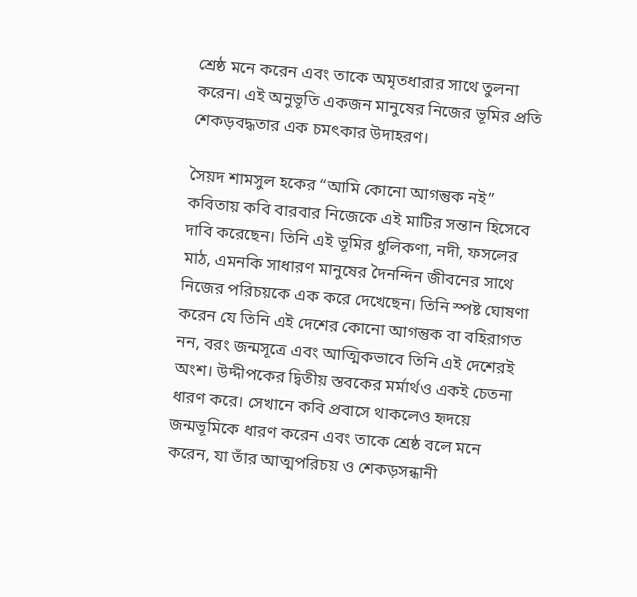শ্রেষ্ঠ মনে করেন এবং তাকে অমৃতধারার সাথে তুলনা করেন। এই অনুভূতি একজন মানুষের নিজের ভূমির প্রতি শেকড়বদ্ধতার এক চমৎকার উদাহরণ।

সৈয়দ শামসুল হকের “আমি কোনো আগন্তুক নই” কবিতায় কবি বারবার নিজেকে এই মাটির সন্তান হিসেবে দাবি করেছেন। তিনি এই ভূমির ধুলিকণা, নদী, ফসলের মাঠ, এমনকি সাধারণ মানুষের দৈনন্দিন জীবনের সাথে নিজের পরিচয়কে এক করে দেখেছেন। তিনি স্পষ্ট ঘোষণা করেন যে তিনি এই দেশের কোনো আগন্তুক বা বহিরাগত নন, বরং জন্মসূত্রে এবং আত্মিকভাবে তিনি এই দেশেরই অংশ। উদ্দীপকের দ্বিতীয় স্তবকের মর্মার্থও একই চেতনা ধারণ করে। সেখানে কবি প্রবাসে থাকলেও হৃদয়ে জন্মভূমিকে ধারণ করেন এবং তাকে শ্রেষ্ঠ বলে মনে করেন, যা তাঁর আত্মপরিচয় ও শেকড়সন্ধানী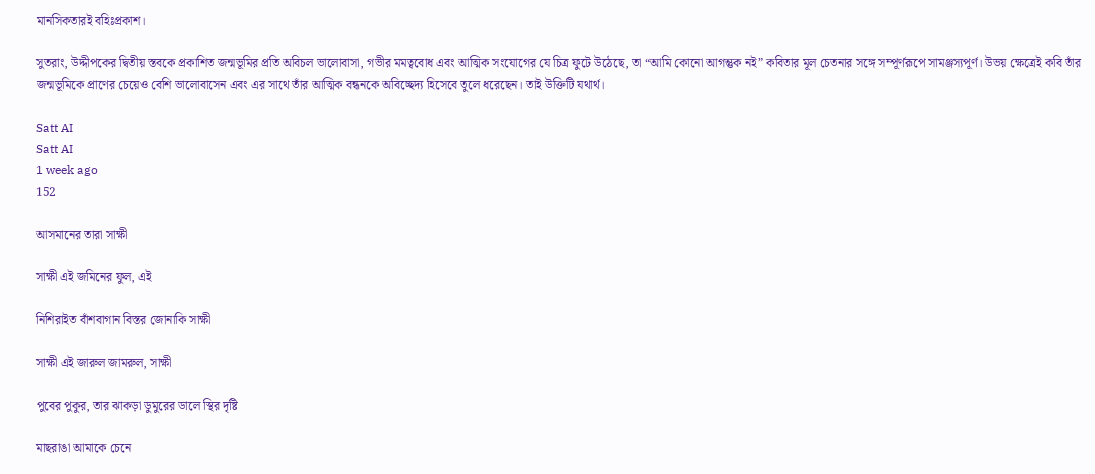মানসিকতারই বহিঃপ্রকাশ।

সুতরাং, উদ্দীপকের দ্বিতীয় স্তবকে প্রকাশিত জন্মভূমির প্রতি অবিচল ভালোবাসা, গভীর মমত্ববোধ এবং আত্মিক সংযোগের যে চিত্র ফুটে উঠেছে, তা “আমি কোনো আগন্তুক নই” কবিতার মূল চেতনার সঙ্গে সম্পূর্ণরূপে সামঞ্জস্যপূর্ণ। উভয় ক্ষেত্রেই কবি তাঁর জন্মভূমিকে প্রাণের চেয়েও বেশি ভালোবাসেন এবং এর সাথে তাঁর আত্মিক বন্ধনকে অবিচ্ছেদ্য হিসেবে তুলে ধরেছেন। তাই উক্তিটি যথার্থ।

Satt AI
Satt AI
1 week ago
152

আসমানের তারা সাক্ষী

সাক্ষী এই জমিনের ফুল, এই

নিশিরাইত বাঁশবাগান বিস্তর জোনাকি সাক্ষী

সাক্ষী এই জারুল জামরুল, সাক্ষী

পুবের পুকুর, তার ঝাকড়া ডুমুরের ডালে স্থির দৃষ্টি

মাছরাঙা আমাকে চেনে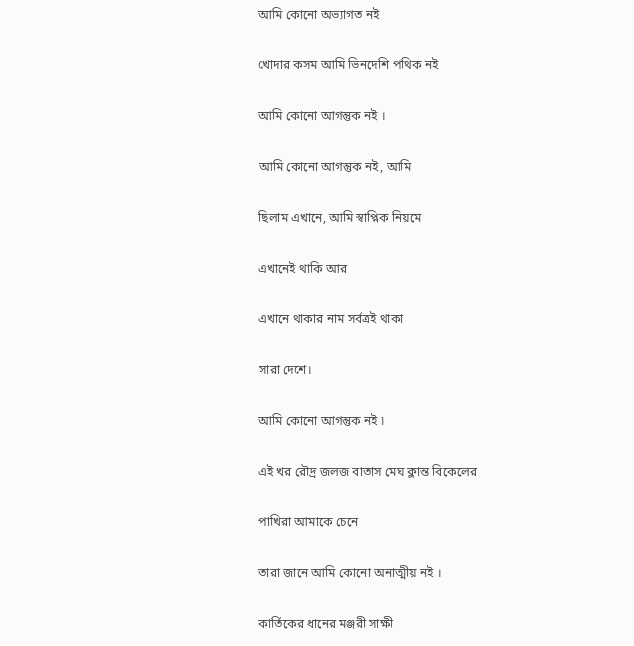আমি কোনো অভ্যাগত নই

খোদার কসম আমি ভিনদেশি পথিক নই

আমি কোনো আগন্তুক নই ।

আমি কোনো আগন্তুক নই, আমি

ছিলাম এখানে, আমি স্বাপ্নিক নিয়মে

এখানেই থাকি আর

এখানে থাকার নাম সর্বত্রই থাকা

সারা দেশে।

আমি কোনো আগন্তুক নই ৷

এই খর রৌদ্র জলজ বাতাস মেঘ ক্লান্ত বিকেলের

পাখিরা আমাকে চেনে

তারা জানে আমি কোনো অনাত্মীয় নই ।

কার্তিকের ধানের মঞ্জরী সাক্ষী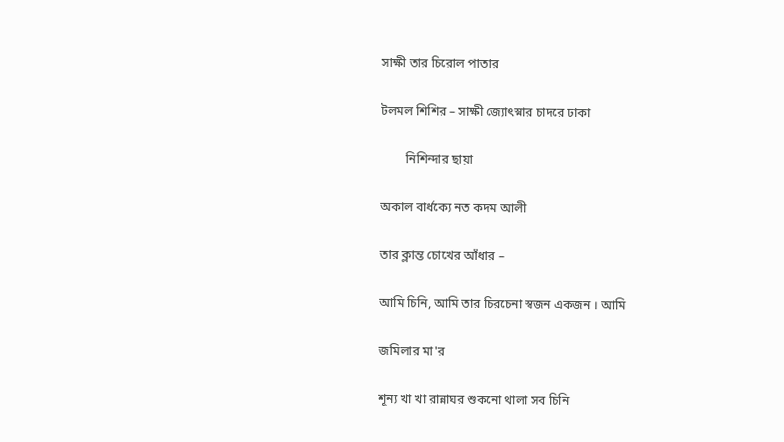সাক্ষী তার চিরোল পাতার

টলমল শিশির – সাক্ষী জ্যোৎস্নার চাদরে ঢাকা

        নিশিন্দার ছায়া

অকাল বার্ধক্যে নত কদম আলী

তার ক্লান্ত চোখের আঁধার –

আমি চিনি, আমি তার চিরচেনা স্বজন একজন । আমি

জমিলার মা'র

শূন্য খা খা রান্নাঘর শুকনো থালা সব চিনি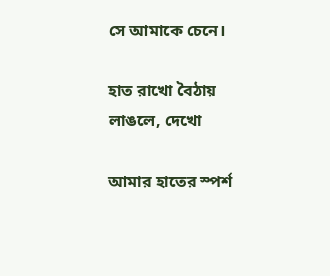সে আমাকে চেনে।

হাত রাখো বৈঠায় লাঙলে, দেখো

আমার হাতের স্পর্শ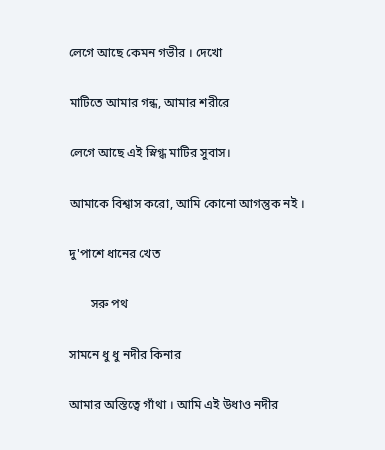লেগে আছে কেমন গভীর । দেখো

মাটিতে আমার গন্ধ, আমার শরীরে

লেগে আছে এই স্নিগ্ধ মাটির সুবাস।

আমাকে বিশ্বাস করো, আমি কোনো আগন্তুক নই ।

দু'পাশে ধানের খেত

       সরু পথ

সামনে ধু ধু নদীর কিনার

আমার অস্তিত্বে গাঁথা । আমি এই উধাও নদীর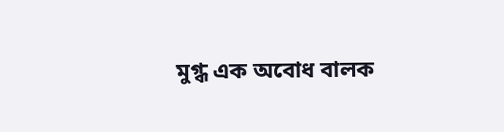মুগ্ধ এক অবোধ বালক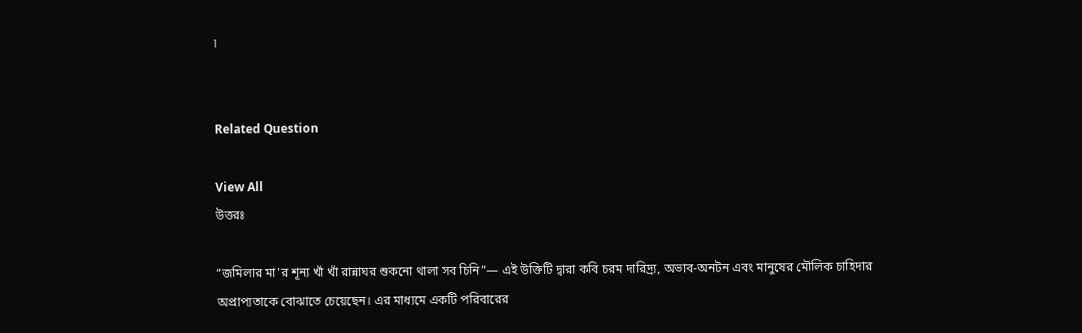৷


Related Question

View All
উত্তরঃ

“জমিলার মা'র শূন্য খাঁ খাঁ রান্নাঘর শুকনো থালা সব চিনি”— এই উক্তিটি দ্বারা কবি চরম দারিদ্র্য, অভাব-অনটন এবং মানুষের মৌলিক চাহিদার অপ্রাপ্যতাকে বোঝাতে চেয়েছেন। এর মাধ্যমে একটি পরিবারের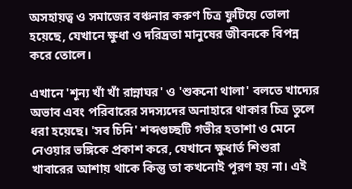অসহায়ত্ব ও সমাজের বঞ্চনার করুণ চিত্র ফুটিয়ে তোলা হয়েছে, যেখানে ক্ষুধা ও দরিদ্রতা মানুষের জীবনকে বিপন্ন করে তোলে।

এখানে 'শূন্য খাঁ খাঁ রান্নাঘর' ও 'শুকনো থালা' বলতে খাদ্যের অভাব এবং পরিবারের সদস্যদের অনাহারে থাকার চিত্র তুলে ধরা হয়েছে। 'সব চিনি' শব্দগুচ্ছটি গভীর হতাশা ও মেনে নেওয়ার ভঙ্গিকে প্রকাশ করে, যেখানে ক্ষুধার্ত শিশুরা খাবারের আশায় থাকে কিন্তু তা কখনোই পূরণ হয় না। এই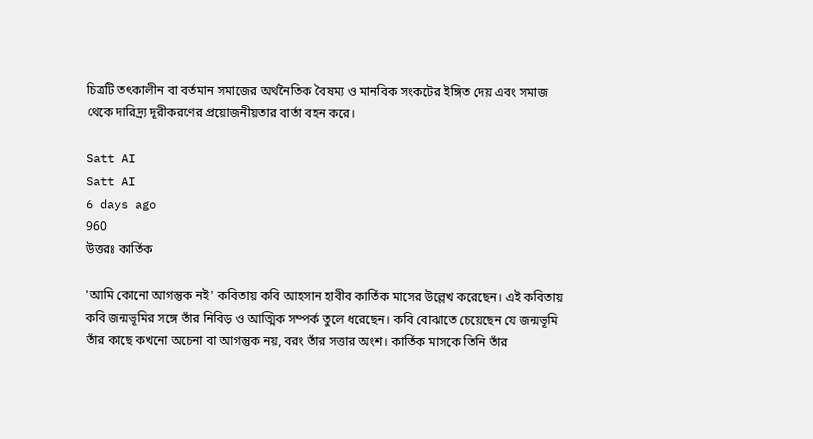চিত্রটি তৎকালীন বা বর্তমান সমাজের অর্থনৈতিক বৈষম্য ও মানবিক সংকটের ইঙ্গিত দেয় এবং সমাজ থেকে দারিদ্র্য দূরীকরণের প্রয়োজনীয়তার বার্তা বহন করে।

Satt AI
Satt AI
6 days ago
960
উত্তরঃ কার্তিক

'আমি কোনো আগন্তুক নই' কবিতায় কবি আহসান হাবীব কার্তিক মাসের উল্লেখ করেছেন। এই কবিতায় কবি জন্মভূমির সঙ্গে তাঁর নিবিড় ও আত্মিক সম্পর্ক তুলে ধরেছেন। কবি বোঝাতে চেয়েছেন যে জন্মভূমি তাঁর কাছে কখনো অচেনা বা আগন্তুক নয়, বরং তাঁর সত্তার অংশ। কার্তিক মাসকে তিনি তাঁর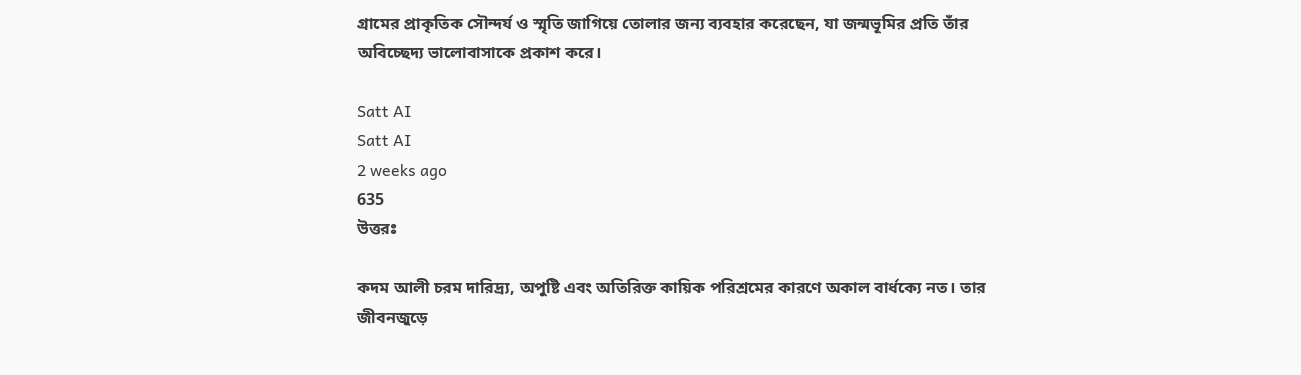গ্রামের প্রাকৃতিক সৌন্দর্য ও স্মৃতি জাগিয়ে তোলার জন্য ব্যবহার করেছেন, যা জন্মভূমির প্রতি তাঁর অবিচ্ছেদ্য ভালোবাসাকে প্রকাশ করে।

Satt AI
Satt AI
2 weeks ago
635
উত্তরঃ

কদম আলী চরম দারিদ্র্য, অপুষ্টি এবং অতিরিক্ত কায়িক পরিশ্রমের কারণে অকাল বার্ধক্যে নত। তার জীবনজুড়ে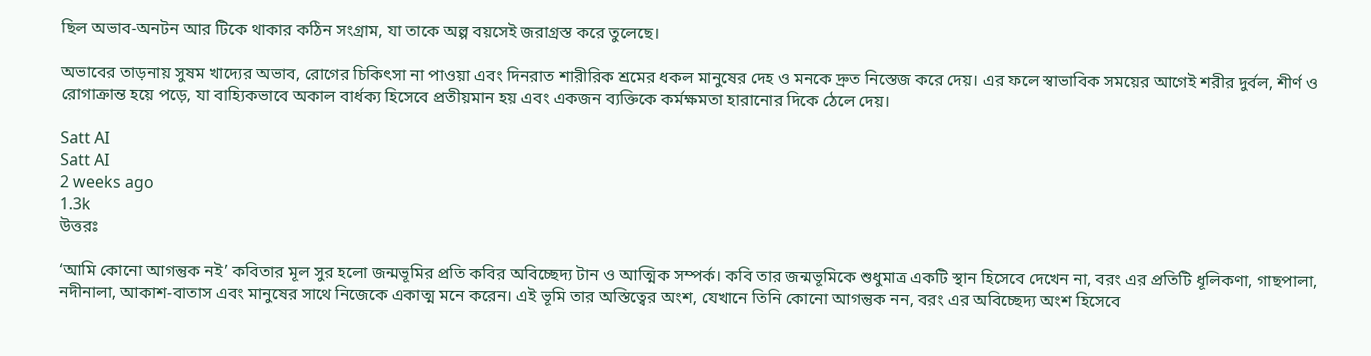ছিল অভাব-অনটন আর টিকে থাকার কঠিন সংগ্রাম, যা তাকে অল্প বয়সেই জরাগ্রস্ত করে তুলেছে।

অভাবের তাড়নায় সুষম খাদ্যের অভাব, রোগের চিকিৎসা না পাওয়া এবং দিনরাত শারীরিক শ্রমের ধকল মানুষের দেহ ও মনকে দ্রুত নিস্তেজ করে দেয়। এর ফলে স্বাভাবিক সময়ের আগেই শরীর দুর্বল, শীর্ণ ও রোগাক্রান্ত হয়ে পড়ে, যা বাহ্যিকভাবে অকাল বার্ধক্য হিসেবে প্রতীয়মান হয় এবং একজন ব্যক্তিকে কর্মক্ষমতা হারানোর দিকে ঠেলে দেয়।

Satt AI
Satt AI
2 weeks ago
1.3k
উত্তরঃ

‘আমি কোনো আগন্তুক নই’ কবিতার মূল সুর হলো জন্মভূমির প্রতি কবির অবিচ্ছেদ্য টান ও আত্মিক সম্পর্ক। কবি তার জন্মভূমিকে শুধুমাত্র একটি স্থান হিসেবে দেখেন না, বরং এর প্রতিটি ধূলিকণা, গাছপালা, নদীনালা, আকাশ-বাতাস এবং মানুষের সাথে নিজেকে একাত্ম মনে করেন। এই ভূমি তার অস্তিত্বের অংশ, যেখানে তিনি কোনো আগন্তুক নন, বরং এর অবিচ্ছেদ্য অংশ হিসেবে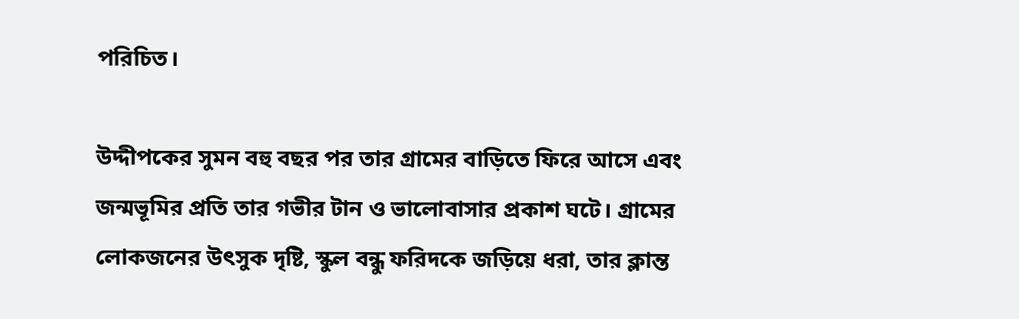পরিচিত।

উদ্দীপকের সুমন বহু বছর পর তার গ্রামের বাড়িতে ফিরে আসে এবং জন্মভূমির প্রতি তার গভীর টান ও ভালোবাসার প্রকাশ ঘটে। গ্রামের লোকজনের উৎসুক দৃষ্টি, স্কুল বন্ধু ফরিদকে জড়িয়ে ধরা, তার ক্লান্ত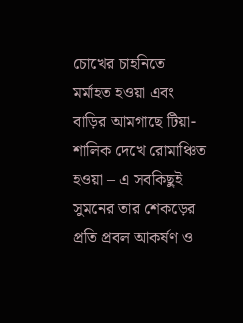চোখের চাহনিতে মর্মাহত হওয়া এবং বাড়ির আমগাছে টিয়া-শালিক দেখে রোমাঞ্চিত হওয়া – এ সবকিছুই সুমনের তার শেকড়ের প্রতি প্রবল আকর্ষণ ও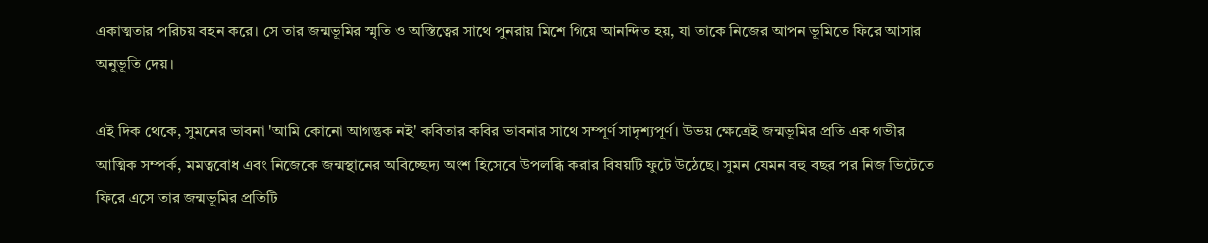একাত্মতার পরিচয় বহন করে। সে তার জন্মভূমির স্মৃতি ও অস্তিত্বের সাথে পুনরায় মিশে গিয়ে আনন্দিত হয়, যা তাকে নিজের আপন ভূমিতে ফিরে আসার অনুভূতি দেয়।

এই দিক থেকে, সুমনের ভাবনা 'আমি কোনো আগন্তুক নই' কবিতার কবির ভাবনার সাথে সম্পূর্ণ সাদৃশ্যপূর্ণ। উভয় ক্ষেত্রেই জন্মভূমির প্রতি এক গভীর আত্মিক সম্পর্ক, মমত্ববোধ এবং নিজেকে জন্মস্থানের অবিচ্ছেদ্য অংশ হিসেবে উপলব্ধি করার বিষয়টি ফুটে উঠেছে। সুমন যেমন বহু বছর পর নিজ ভিটেতে ফিরে এসে তার জন্মভূমির প্রতিটি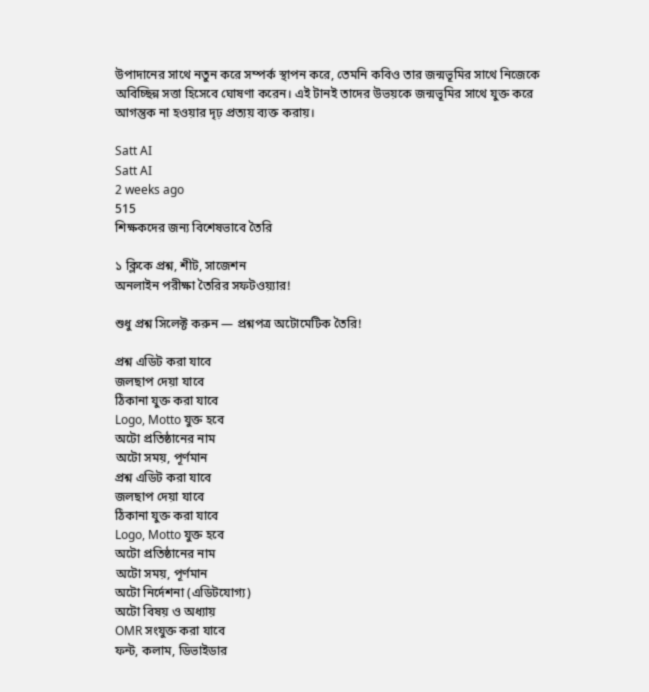উপাদানের সাথে নতুন করে সম্পর্ক স্থাপন করে, তেমনি কবিও তার জন্মভূমির সাথে নিজেকে অবিচ্ছিন্ন সত্তা হিসেবে ঘোষণা করেন। এই টানই তাদের উভয়কে জন্মভূমির সাথে যুক্ত করে আগন্তুক না হওয়ার দৃঢ় প্রত্যয় ব্যক্ত করায়।

Satt AI
Satt AI
2 weeks ago
515
শিক্ষকদের জন্য বিশেষভাবে তৈরি

১ ক্লিকে প্রশ্ন, শীট, সাজেশন
অনলাইন পরীক্ষা তৈরির সফটওয়্যার!

শুধু প্রশ্ন সিলেক্ট করুন — প্রশ্নপত্র অটোমেটিক তৈরি!

প্রশ্ন এডিট করা যাবে
জলছাপ দেয়া যাবে
ঠিকানা যুক্ত করা যাবে
Logo, Motto যুক্ত হবে
অটো প্রতিষ্ঠানের নাম
অটো সময়, পূর্ণমান
প্রশ্ন এডিট করা যাবে
জলছাপ দেয়া যাবে
ঠিকানা যুক্ত করা যাবে
Logo, Motto যুক্ত হবে
অটো প্রতিষ্ঠানের নাম
অটো সময়, পূর্ণমান
অটো নির্দেশনা (এডিটযোগ্য)
অটো বিষয় ও অধ্যায়
OMR সংযুক্ত করা যাবে
ফন্ট, কলাম, ডিভাইডার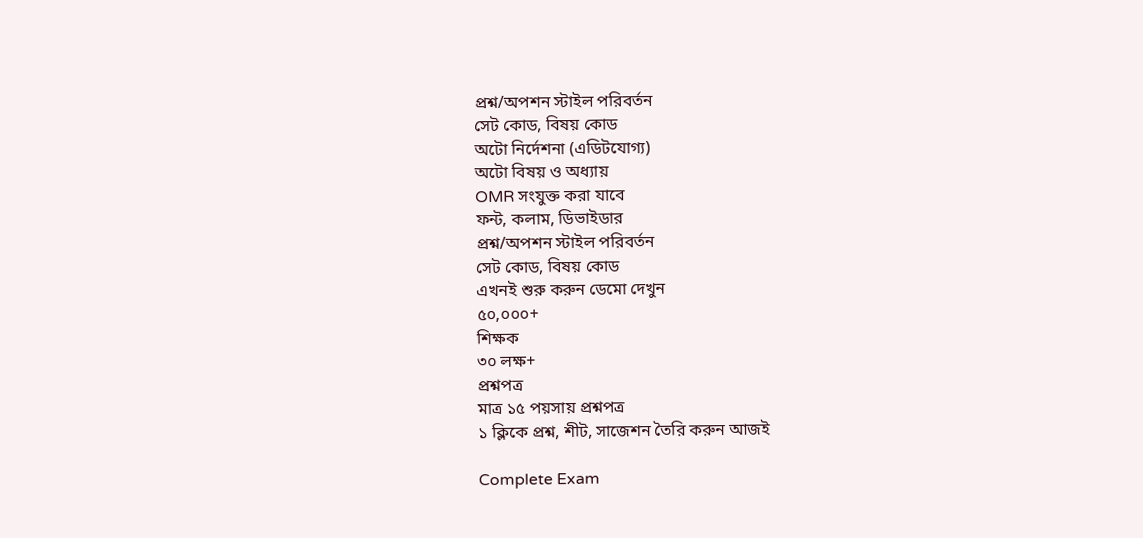প্রশ্ন/অপশন স্টাইল পরিবর্তন
সেট কোড, বিষয় কোড
অটো নির্দেশনা (এডিটযোগ্য)
অটো বিষয় ও অধ্যায়
OMR সংযুক্ত করা যাবে
ফন্ট, কলাম, ডিভাইডার
প্রশ্ন/অপশন স্টাইল পরিবর্তন
সেট কোড, বিষয় কোড
এখনই শুরু করুন ডেমো দেখুন
৫০,০০০+
শিক্ষক
৩০ লক্ষ+
প্রশ্নপত্র
মাত্র ১৫ পয়সায় প্রশ্নপত্র
১ ক্লিকে প্রশ্ন, শীট, সাজেশন তৈরি করুন আজই

Complete Exam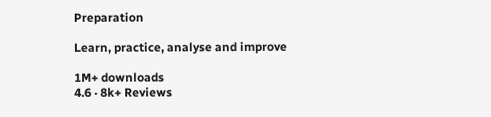Preparation

Learn, practice, analyse and improve

1M+ downloads
4.6 · 8k+ Reviews